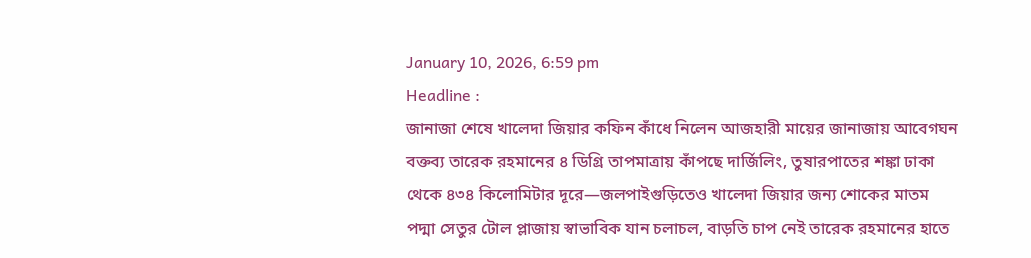January 10, 2026, 6:59 pm
Headline :
জানাজা শেষে খালেদা জিয়ার কফিন কাঁধে নিলেন আজহারী মায়ের জানাজায় আবেগঘন বক্তব্য তারেক রহমানের ৪ ডিগ্রি তাপমাত্রায় কাঁপছে দার্জিলিং, তুষারপাতের শঙ্কা ঢাকা থেকে ৪৩৪ কিলোমিটার দূরে—জলপাইগুড়িতেও খালেদা জিয়ার জন্য শোকের মাতম পদ্মা সেতুর টোল প্লাজায় স্বাভাবিক যান চলাচল, বাড়তি চাপ নেই তারেক রহমানের হাতে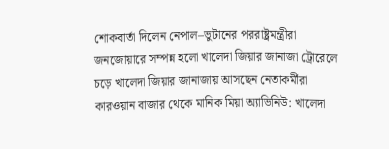শোকবার্তা দিলেন নেপাল–ভুটানের পররাষ্ট্রমন্ত্রীরা জনজোয়ারে সম্পন্ন হলো খালেদা জিয়ার জানাজা ট্রোরেলে চড়ে খালেদা জিয়ার জানাজায় আসছেন নেতাকর্মীরা কারওয়ান বাজার থেকে মানিক মিয়া অ্যাভিনিউ: খালেদা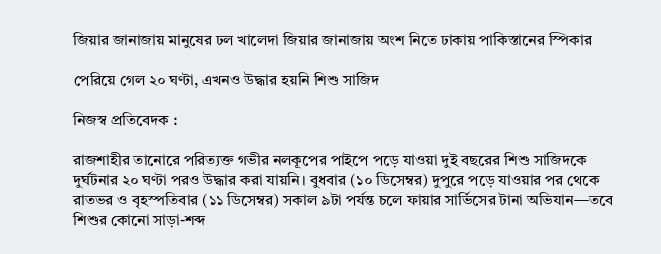জিয়ার জানাজায় মানুষের ঢল খালেদা জিয়ার জানাজায় অংশ নিতে ঢাকায় পাকিস্তানের স্পিকার

পেরিয়ে গেল ২০ ঘণ্টা, এখনও উদ্ধার হয়নি শিশু সাজিদ

নিজস্ব প্রতিবেদক :

রাজশাহীর তানোরে পরিত্যক্ত গভীর নলকূপের পাইপে পড়ে যাওয়া দুই বছরের শিশু সাজিদকে দুর্ঘটনার ২০ ঘণ্টা পরও উদ্ধার করা যায়নি। বুধবার (১০ ডিসেম্বর) দুপুরে পড়ে যাওয়ার পর থেকে রাতভর ও বৃহস্পতিবার (১১ ডিসেম্বর) সকাল ৯টা পর্যন্ত চলে ফায়ার সার্ভিসের টানা অভিযান—তবে শিশুর কোনো সাড়া-শব্দ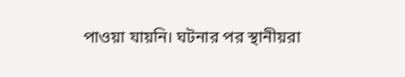পাওয়া যায়নি। ঘটনার পর স্থানীয়রা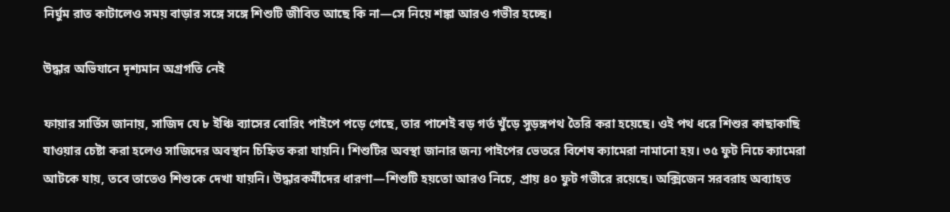নির্ঘুম রাত কাটালেও সময় বাড়ার সঙ্গে সঙ্গে শিশুটি জীবিত আছে কি না—সে নিয়ে শঙ্কা আরও গভীর হচ্ছে।

উদ্ধার অভিযানে দৃশ্যমান অগ্রগতি নেই

ফায়ার সার্ভিস জানায়, সাজিদ যে ৮ ইঞ্চি ব্যাসের বোরিং পাইপে পড়ে গেছে, তার পাশেই বড় গর্ত খুঁড়ে সুড়ঙ্গপথ তৈরি করা হয়েছে। ওই পথ ধরে শিশুর কাছাকাছি যাওয়ার চেষ্টা করা হলেও সাজিদের অবস্থান চিহ্নিত করা যায়নি। শিশুটির অবস্থা জানার জন্য পাইপের ভেতরে বিশেষ ক্যামেরা নামানো হয়। ৩৫ ফুট নিচে ক্যামেরা আটকে যায়, তবে তাতেও শিশুকে দেখা যায়নি। উদ্ধারকর্মীদের ধারণা—শিশুটি হয়তো আরও নিচে, প্রায় ৪০ ফুট গভীরে রয়েছে। অক্সিজেন সরবরাহ অব্যাহত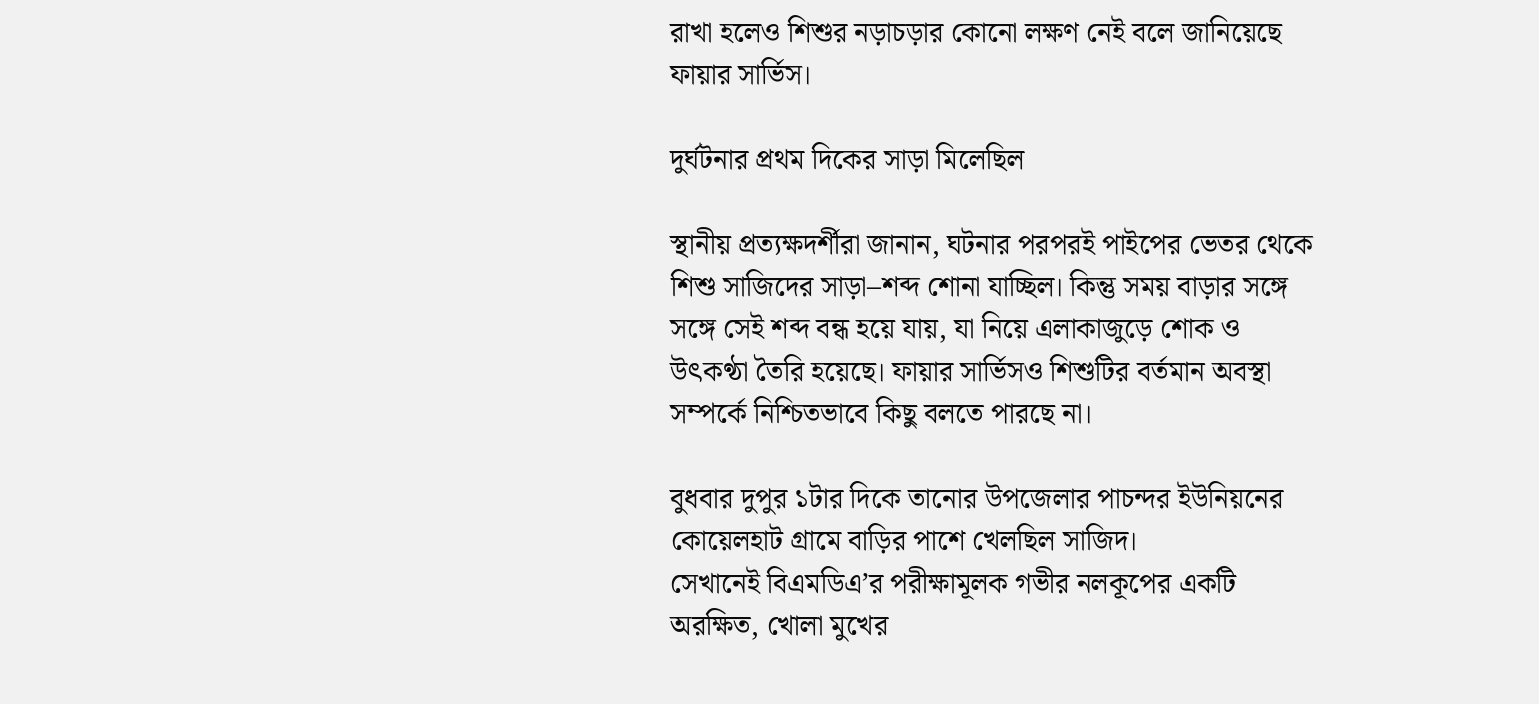রাখা হলেও শিশুর নড়াচড়ার কোনো লক্ষণ নেই বলে জানিয়েছে ফায়ার সার্ভিস।

দুর্ঘটনার প্রথম দিকের সাড়া মিলেছিল

স্থানীয় প্রত্যক্ষদর্শীরা জানান, ঘটনার পরপরই পাইপের ভেতর থেকে শিশু সাজিদের সাড়া–শব্দ শোনা যাচ্ছিল। কিন্তু সময় বাড়ার সঙ্গে সঙ্গে সেই শব্দ বন্ধ হয়ে যায়, যা নিয়ে এলাকাজুড়ে শোক ও উৎকণ্ঠা তৈরি হয়েছে। ফায়ার সার্ভিসও শিশুটির বর্তমান অবস্থা সম্পর্কে নিশ্চিতভাবে কিছু বলতে পারছে না।

বুধবার দুপুর ১টার দিকে তানোর উপজেলার পাচন্দর ইউনিয়নের কোয়েলহাট গ্রামে বাড়ির পাশে খেলছিল সাজিদ।
সেখানেই বিএমডিএ’র পরীক্ষামূলক গভীর নলকূপের একটি অরক্ষিত, খোলা মুখের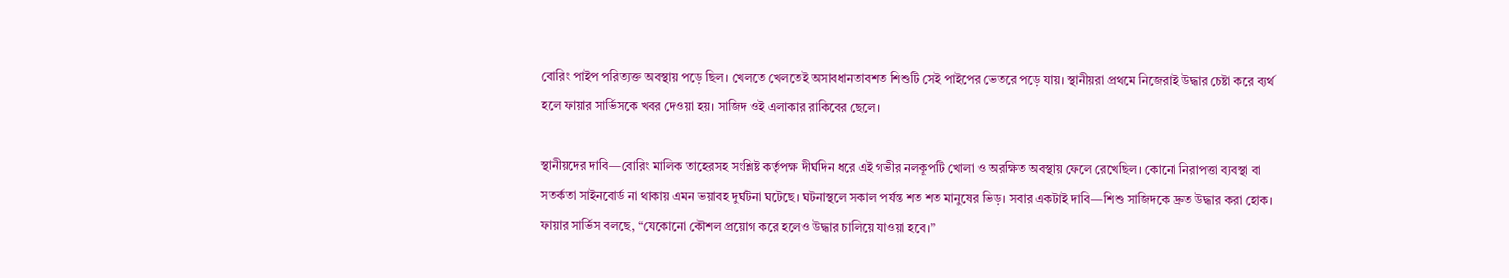বোরিং পাইপ পরিত্যক্ত অবস্থায় পড়ে ছিল। খেলতে খেলতেই অসাবধানতাবশত শিশুটি সেই পাইপের ভেতরে পড়ে যায়। স্থানীয়রা প্রথমে নিজেরাই উদ্ধার চেষ্টা করে ব্যর্থ হলে ফায়ার সার্ভিসকে খবর দেওয়া হয়। সাজিদ ওই এলাকার রাকিবের ছেলে।

স্থানীয়দের দাবি—বোরিং মালিক তাহেরসহ সংশ্লিষ্ট কর্তৃপক্ষ দীর্ঘদিন ধরে এই গভীর নলকূপটি খোলা ও অরক্ষিত অবস্থায় ফেলে রেখেছিল। কোনো নিরাপত্তা ব্যবস্থা বা সতর্কতা সাইনবোর্ড না থাকায় এমন ভয়াবহ দুর্ঘটনা ঘটেছে। ঘটনাস্থলে সকাল পর্যন্ত শত শত মানুষের ভিড়। সবার একটাই দাবি—শিশু সাজিদকে দ্রুত উদ্ধার করা হোক। ফায়ার সার্ভিস বলছে, “যেকোনো কৌশল প্রয়োগ করে হলেও উদ্ধার চালিয়ে যাওয়া হবে।”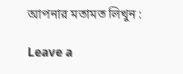আপনার মতামত লিখুন :

Leave a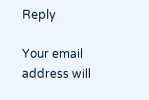Reply

Your email address will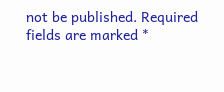not be published. Required fields are marked *